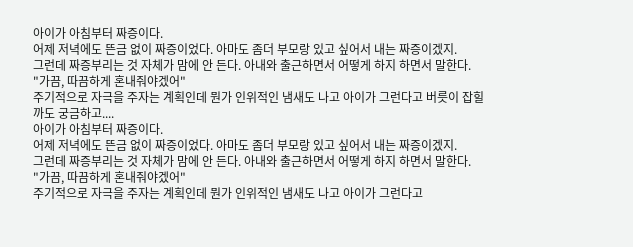아이가 아침부터 짜증이다.
어제 저녁에도 뜬금 없이 짜증이었다. 아마도 좀더 부모랑 있고 싶어서 내는 짜증이겠지.
그런데 짜증부리는 것 자체가 맘에 안 든다. 아내와 출근하면서 어떻게 하지 하면서 말한다.
"가끔, 따끔하게 혼내줘야겠어"
주기적으로 자극을 주자는 계획인데 뭔가 인위적인 냄새도 나고 아이가 그런다고 버릇이 잡힐까도 궁금하고....
아이가 아침부터 짜증이다.
어제 저녁에도 뜬금 없이 짜증이었다. 아마도 좀더 부모랑 있고 싶어서 내는 짜증이겠지.
그런데 짜증부리는 것 자체가 맘에 안 든다. 아내와 출근하면서 어떻게 하지 하면서 말한다.
"가끔, 따끔하게 혼내줘야겠어"
주기적으로 자극을 주자는 계획인데 뭔가 인위적인 냄새도 나고 아이가 그런다고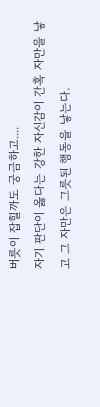버릇이 잡힐까도 궁금하고....
자기 판단이 옳다는 강한 자신감이 간혹 자만을 낳고 그 자만은 그릇된 행동을 낳는다.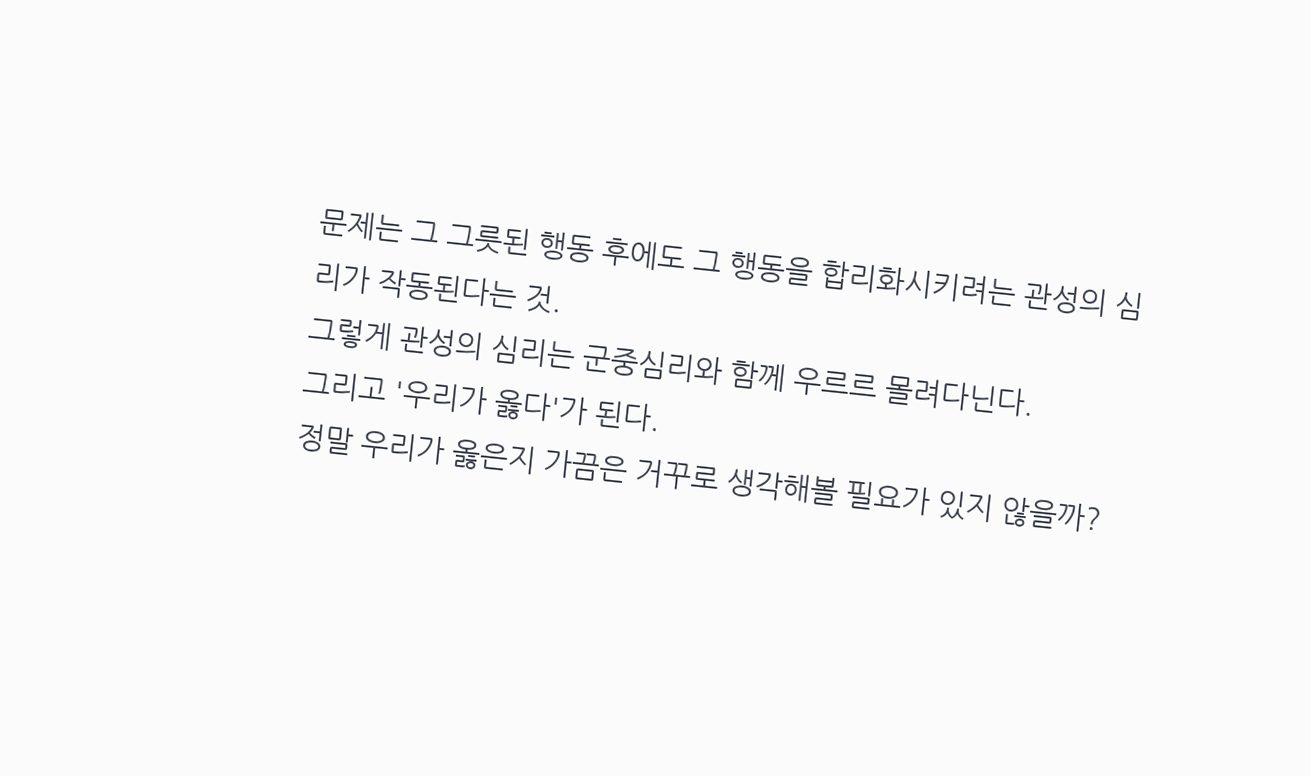문제는 그 그릇된 행동 후에도 그 행동을 합리화시키려는 관성의 심리가 작동된다는 것.
그렇게 관성의 심리는 군중심리와 함께 우르르 몰려다닌다.
그리고 '우리가 옳다'가 된다.
정말 우리가 옳은지 가끔은 거꾸로 생각해볼 필요가 있지 않을까?